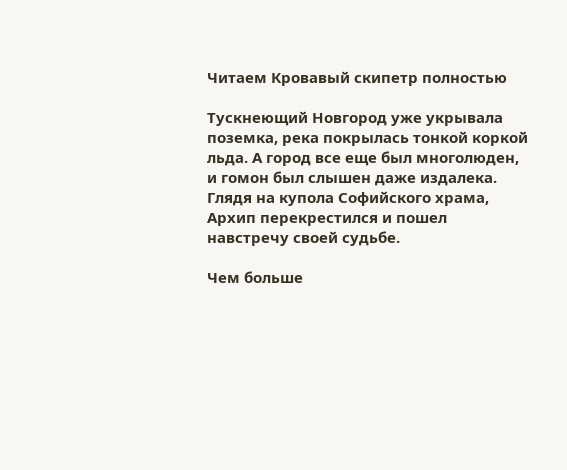Читаем Кровавый скипетр полностью

Тускнеющий Новгород уже укрывала поземка, река покрылась тонкой коркой льда. А город все еще был многолюден, и гомон был слышен даже издалека. Глядя на купола Софийского храма, Архип перекрестился и пошел навстречу своей судьбе.

Чем больше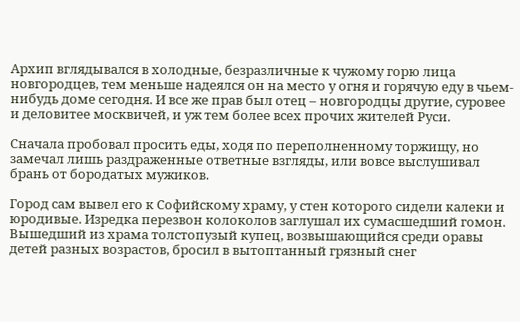Архип вглядывался в холодные, безразличные к чужому горю лица новгородцев, тем меньше надеялся он на место у огня и горячую еду в чьем-нибудь доме сегодня. И все же прав был отец – новгородцы другие, суровее и деловитее москвичей, и уж тем более всех прочих жителей Руси.

Сначала пробовал просить еды, ходя по переполненному торжищу, но замечал лишь раздраженные ответные взгляды, или вовсе выслушивал брань от бородатых мужиков.

Город сам вывел его к Софийскому храму, у стен которого сидели калеки и юродивые. Изредка перезвон колоколов заглушал их сумасшедший гомон. Вышедший из храма толстопузый купец, возвышающийся среди оравы детей разных возрастов, бросил в вытоптанный грязный снег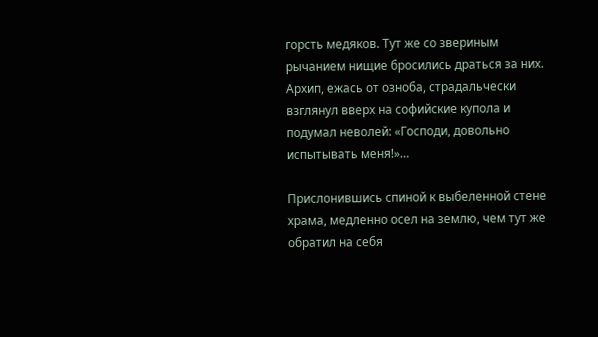горсть медяков. Тут же со звериным рычанием нищие бросились драться за них. Архип, ежась от озноба, страдальчески взглянул вверх на софийские купола и подумал неволей: «Господи, довольно испытывать меня!»…

Прислонившись спиной к выбеленной стене храма, медленно осел на землю, чем тут же обратил на себя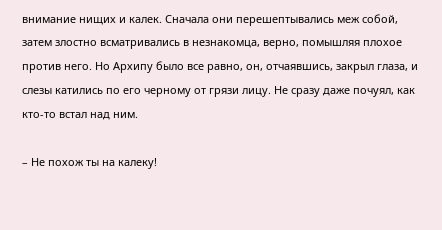внимание нищих и калек. Сначала они перешептывались меж собой, затем злостно всматривались в незнакомца, верно, помышляя плохое против него. Но Архипу было все равно, он, отчаявшись, закрыл глаза, и слезы катились по его черному от грязи лицу. Не сразу даже почуял, как кто-то встал над ним.

– Не похож ты на калеку!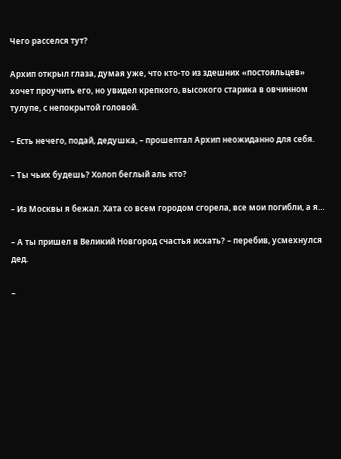Чего расселся тут?

Архип открыл глаза, думая уже, что кто-то из здешних «постояльцев» хочет проучить его, но увидел крепкого, высокого старика в овчинном тулупе, с непокрытой головой.

– Есть нечего, подай, дедушка, – прошептал Архип неожиданно для себя.

– Ты чьих будешь? Холоп беглый аль кто?

– Из Москвы я бежал. Хата со всем городом сгорела, все мои погибли, а я…

– А ты пришел в Великий Новгород счастья искать? – перебив, усмехнулся дед.

–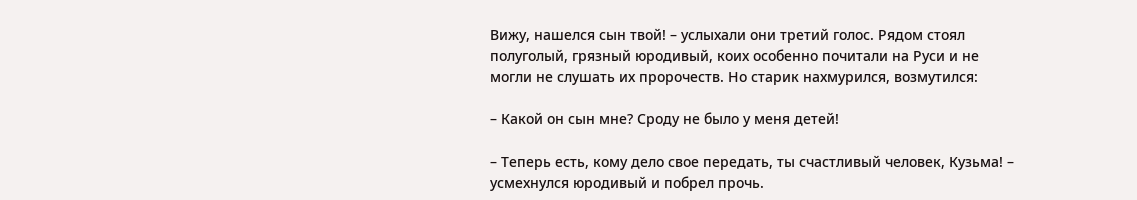Вижу, нашелся сын твой! – услыхали они третий голос. Рядом стоял полуголый, грязный юродивый, коих особенно почитали на Руси и не могли не слушать их пророчеств. Но старик нахмурился, возмутился:

– Какой он сын мне? Сроду не было у меня детей!

– Теперь есть, кому дело свое передать, ты счастливый человек, Кузьма! – усмехнулся юродивый и побрел прочь.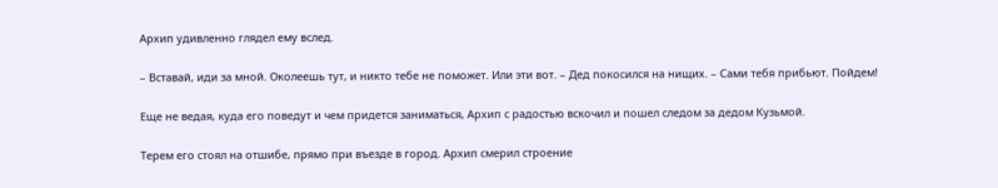Архип удивленно глядел ему вслед.

– Вставай, иди за мной. Околеешь тут, и никто тебе не поможет. Или эти вот. – Дед покосился на нищих. – Сами тебя прибьют. Пойдем!

Еще не ведая, куда его поведут и чем придется заниматься, Архип с радостью вскочил и пошел следом за дедом Кузьмой.

Терем его стоял на отшибе, прямо при въезде в город. Архип смерил строение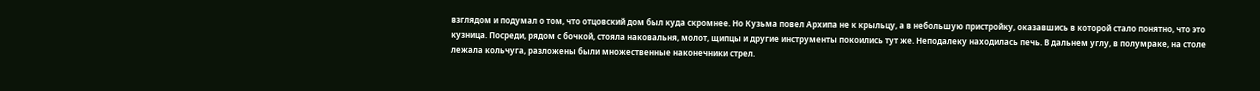взглядом и подумал о том, что отцовский дом был куда скромнее. Но Кузьма повел Архипа не к крыльцу, а в небольшую пристройку, оказавшись в которой стало понятно, что это кузница. Посреди, рядом с бочкой, стояла наковальня, молот, щипцы и другие инструменты покоились тут же. Неподалеку находилась печь. В дальнем углу, в полумраке, на столе лежала кольчуга, разложены были множественные наконечники стрел.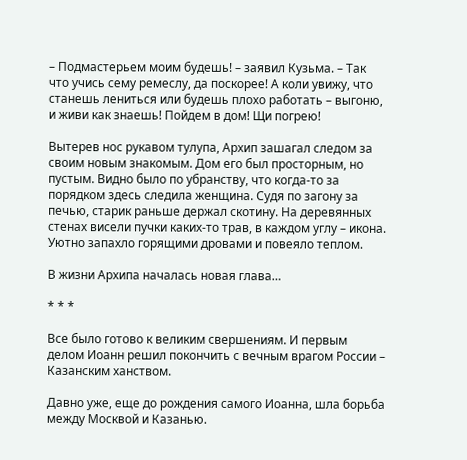– Подмастерьем моим будешь! – заявил Кузьма. – Так что учись сему ремеслу, да поскорее! А коли увижу, что станешь лениться или будешь плохо работать – выгоню, и живи как знаешь! Пойдем в дом! Щи погрею!

Вытерев нос рукавом тулупа, Архип зашагал следом за своим новым знакомым. Дом его был просторным, но пустым. Видно было по убранству, что когда-то за порядком здесь следила женщина. Судя по загону за печью, старик раньше держал скотину. На деревянных стенах висели пучки каких-то трав, в каждом углу – икона. Уютно запахло горящими дровами и повеяло теплом.

В жизни Архипа началась новая глава…

* * *

Все было готово к великим свершениям. И первым делом Иоанн решил покончить с вечным врагом России – Казанским ханством.

Давно уже, еще до рождения самого Иоанна, шла борьба между Москвой и Казанью.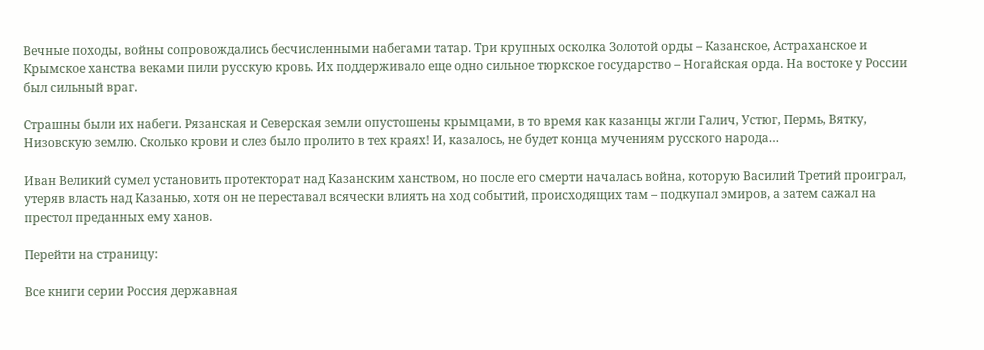Вечные походы, войны сопровождались бесчисленными набегами татар. Три крупных осколка Золотой орды – Казанское, Астраханское и Крымское ханства веками пили русскую кровь. Их поддерживало еще одно сильное тюркское государство – Ногайская орда. На востоке у России был сильный враг.

Страшны были их набеги. Рязанская и Северская земли опустошены крымцами, в то время как казанцы жгли Галич, Устюг, Пермь, Вятку, Низовскую землю. Сколько крови и слез было пролито в тех краях! И, казалось, не будет конца мучениям русского народа…

Иван Великий сумел установить протекторат над Казанским ханством, но после его смерти началась война, которую Василий Третий проиграл, утеряв власть над Казанью, хотя он не переставал всячески влиять на ход событий, происходящих там – подкупал эмиров, а затем сажал на престол преданных ему ханов.

Перейти на страницу:

Все книги серии Россия державная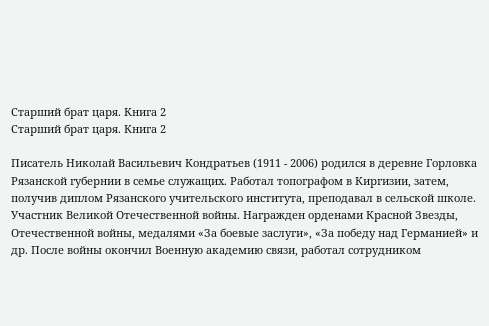Старший брат царя. Книга 2
Старший брат царя. Книга 2

Писатель Николай Васильевич Кондратьев (1911 - 2006) родился в деревне Горловка Рязанской губернии в семье служащих. Работал топографом в Киргизии, затем, получив диплом Рязанского учительского института, преподавал в сельской школе. Участник Великой Отечественной войны. Награжден орденами Красной Звезды, Отечественной войны, медалями «За боевые заслуги», «За победу над Германией» и др. После войны окончил Военную академию связи, работал сотрудником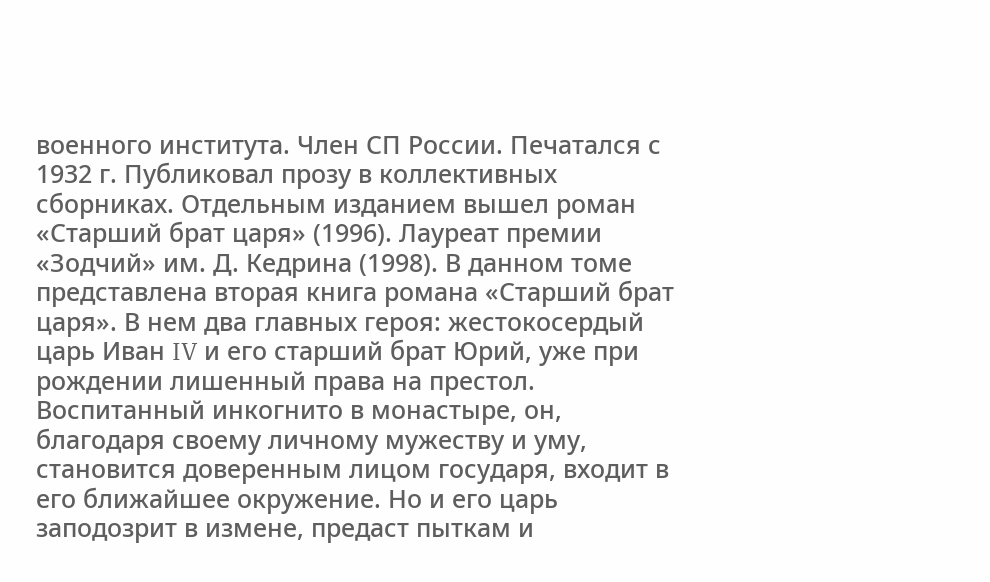военного института. Член СП России. Печатался с 1932 г. Публиковал прозу в коллективных сборниках. Отдельным изданием вышел роман «Старший брат царя» (1996). Лауреат премии «Зодчий» им. Д. Кедрина (1998). В данном томе представлена вторая книга романа «Старший брат царя». В нем два главных героя: жестокосердый царь Иван IV и его старший брат Юрий, уже при рождении лишенный права на престол. Воспитанный инкогнито в монастыре, он, благодаря своему личному мужеству и уму, становится доверенным лицом государя, входит в его ближайшее окружение. Но и его царь заподозрит в измене, предаст пыткам и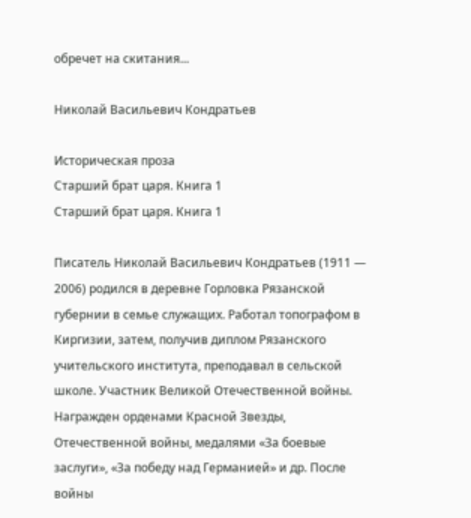обречет на скитания...

Николай Васильевич Кондратьев

Историческая проза
Старший брат царя. Книга 1
Старший брат царя. Книга 1

Писатель Николай Васильевич Кондратьев (1911 — 2006) родился в деревне Горловка Рязанской губернии в семье служащих. Работал топографом в Киргизии, затем, получив диплом Рязанского учительского института, преподавал в сельской школе. Участник Великой Отечественной войны. Награжден орденами Красной Звезды, Отечественной войны, медалями «За боевые заслуги», «За победу над Германией» и др. После войны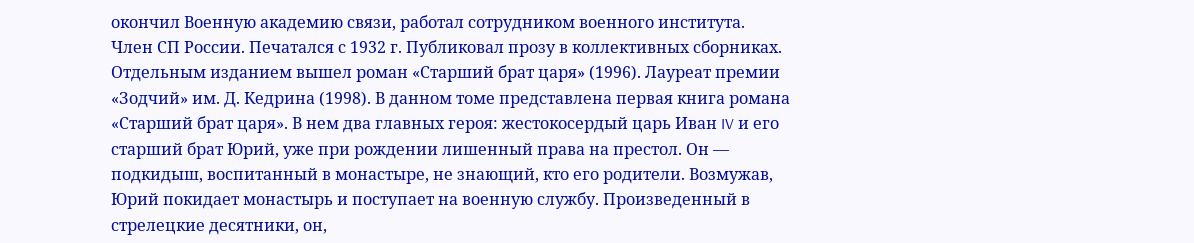окончил Военную академию связи, работал сотрудником военного института. Член СП России. Печатался с 1932 г. Публиковал прозу в коллективных сборниках. Отдельным изданием вышел роман «Старший брат царя» (1996). Лауреат премии «Зодчий» им. Д. Кедрина (1998). В данном томе представлена первая книга романа «Старший брат царя». В нем два главных героя: жестокосердый царь Иван IV и его старший брат Юрий, уже при рождении лишенный права на престол. Он — подкидыш, воспитанный в монастыре, не знающий, кто его родители. Возмужав, Юрий покидает монастырь и поступает на военную службу. Произведенный в стрелецкие десятники, он,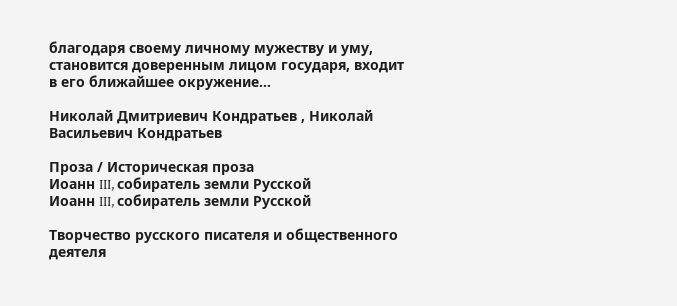благодаря своему личному мужеству и уму, становится доверенным лицом государя, входит в его ближайшее окружение...

Николай Дмитриевич Кондратьев , Николай Васильевич Кондратьев

Проза / Историческая проза
Иоанн III, собиратель земли Русской
Иоанн III, собиратель земли Русской

Творчество русского писателя и общественного деятеля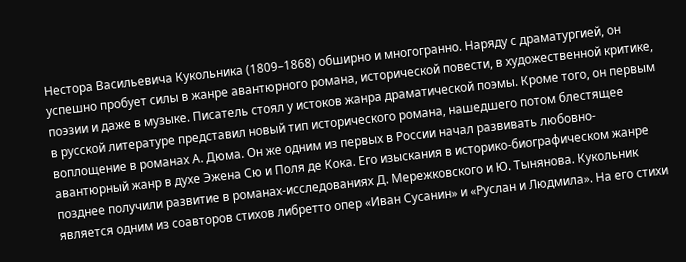Нестора Васильевича Кукольника (1809–1868) обширно и многогранно. Наряду с драматургией, он успешно пробует силы в жанре авантюрного романа, исторической повести, в художественной критике, поэзии и даже в музыке. Писатель стоял у истоков жанра драматической поэмы. Кроме того, он первым в русской литературе представил новый тип исторического романа, нашедшего потом блестящее воплощение в романах А. Дюма. Он же одним из первых в России начал развивать любовно-авантюрный жанр в духе Эжена Сю и Поля де Кока. Его изыскания в историко-биографическом жанре позднее получили развитие в романах-исследованиях Д. Мережковского и Ю. Тынянова. Кукольник является одним из соавторов стихов либретто опер «Иван Сусанин» и «Руслан и Людмила». На его стихи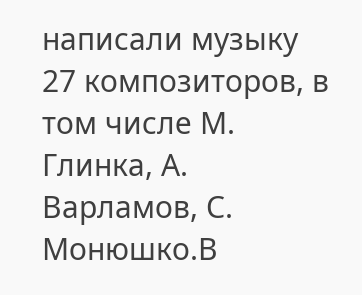написали музыку 27 композиторов, в том числе М. Глинка, А. Варламов, С. Монюшко.В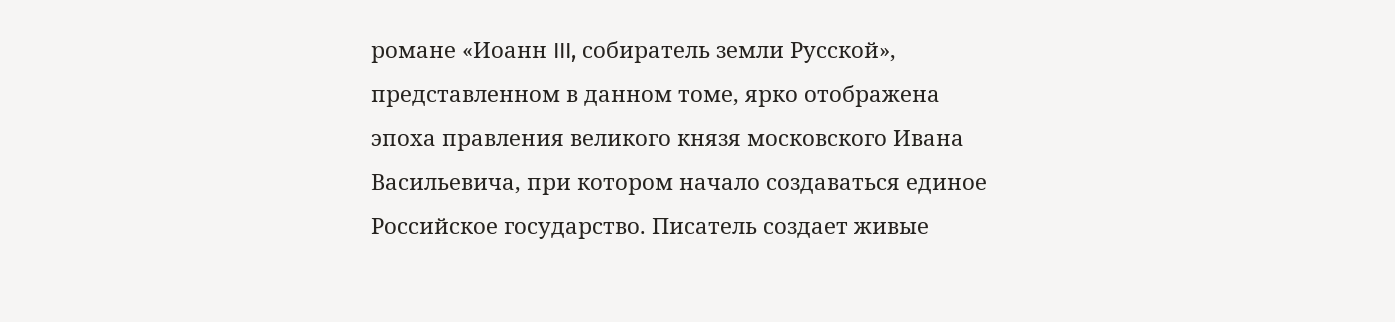романе «Иоанн III, собиратель земли Русской», представленном в данном томе, ярко отображена эпоха правления великого князя московского Ивана Васильевича, при котором начало создаваться единое Российское государство. Писатель создает живые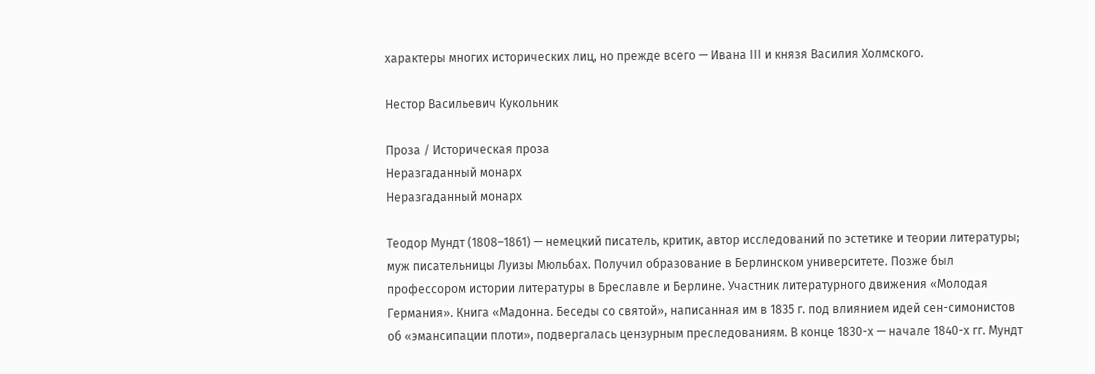характеры многих исторических лиц, но прежде всего — Ивана III и князя Василия Холмского.

Нестор Васильевич Кукольник

Проза / Историческая проза
Неразгаданный монарх
Неразгаданный монарх

Теодор Мундт (1808–1861) — немецкий писатель, критик, автор исследований по эстетике и теории литературы; муж писательницы Луизы Мюльбах. Получил образование в Берлинском университете. Позже был профессором истории литературы в Бреславле и Берлине. Участник литературного движения «Молодая Германия». Книга «Мадонна. Беседы со святой», написанная им в 1835 г. под влиянием идей сен-симонистов об «эмансипации плоти», подвергалась цензурным преследованиям. В конце 1830-х — начале 1840-х гг. Мундт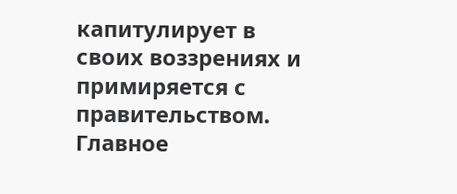капитулирует в своих воззрениях и примиряется с правительством. Главное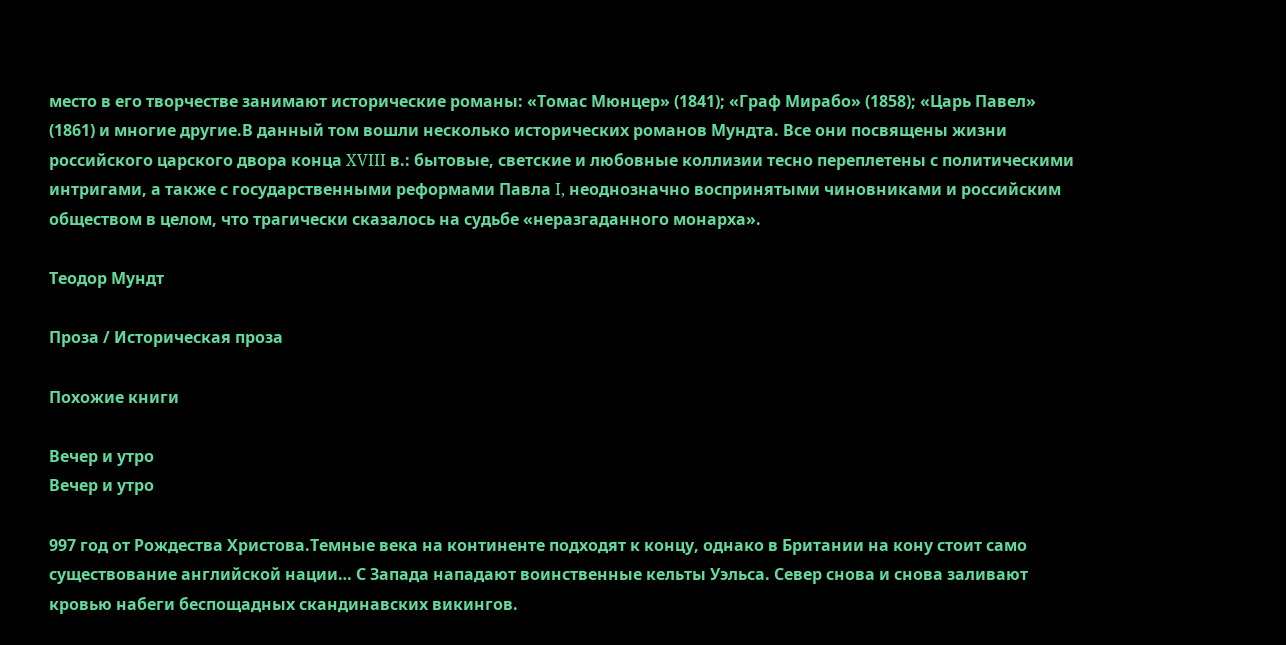место в его творчестве занимают исторические романы: «Томас Мюнцер» (1841); «Граф Мирабо» (1858); «Царь Павел» (1861) и многие другие.В данный том вошли несколько исторических романов Мундта. Все они посвящены жизни российского царского двора конца XVIII в.: бытовые, светские и любовные коллизии тесно переплетены с политическими интригами, а также с государственными реформами Павла I, неоднозначно воспринятыми чиновниками и российским обществом в целом, что трагически сказалось на судьбе «неразгаданного монарха».

Теодор Мундт

Проза / Историческая проза

Похожие книги

Вечер и утро
Вечер и утро

997 год от Рождества Христова.Темные века на континенте подходят к концу, однако в Британии на кону стоит само существование английской нации… С Запада нападают воинственные кельты Уэльса. Север снова и снова заливают кровью набеги беспощадных скандинавских викингов.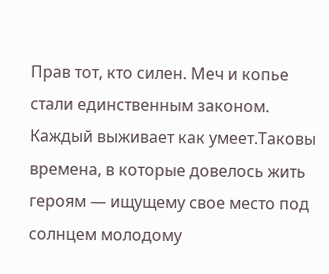Прав тот, кто силен. Меч и копье стали единственным законом. Каждый выживает как умеет.Таковы времена, в которые довелось жить героям — ищущему свое место под солнцем молодому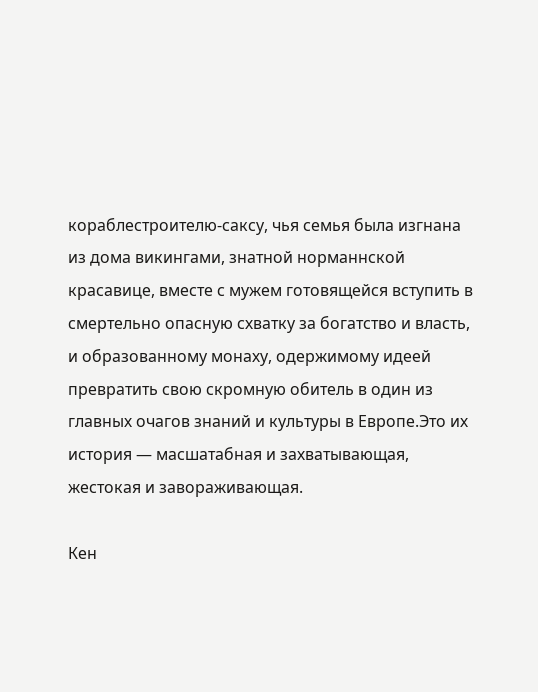кораблестроителю-саксу, чья семья была изгнана из дома викингами, знатной норманнской красавице, вместе с мужем готовящейся вступить в смертельно опасную схватку за богатство и власть, и образованному монаху, одержимому идеей превратить свою скромную обитель в один из главных очагов знаний и культуры в Европе.Это их история — масшатабная и захватывающая, жестокая и завораживающая.

Кен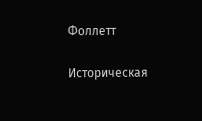Фоллетт

Историческая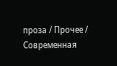проза / Прочее / Современная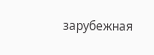зарубежная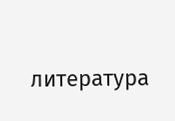литература